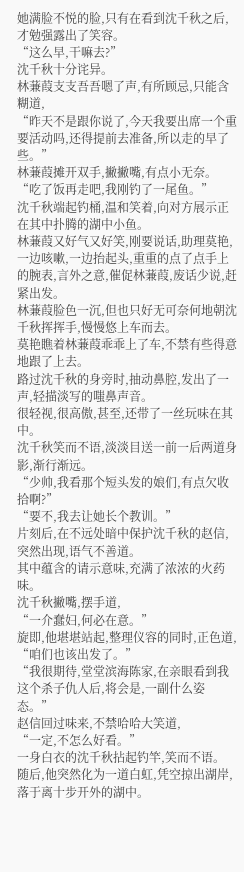她满脸不悦的脸,只有在看到沈千秋之后,才勉强露出了笑容。
“这么早,干嘛去?”
沈千秋十分诧异。
林蒹葭支支吾吾嗯了声,有所顾忌,只能含糊道,
“昨天不是跟你说了,今天我要出席一个重要活动吗,还得提前去准备,所以走的早了些。”
林蒹葭摊开双手,撇撇嘴,有点小无奈。
“吃了饭再走吧,我刚钓了一尾鱼。”
沈千秋端起钓桶,温和笑着,向对方展示正在其中扑腾的湖中小鱼。
林蒹葭又好气又好笑,刚要说话,助理莫艳,一边咳嗽,一边抬起头,重重的点了点手上的腕表,言外之意,催促林蒹葭,废话少说,赶紧出发。
林蒹葭脸色一沉,但也只好无可奈何地朝沈千秋挥挥手,慢慢悠上车而去。
莫艳瞧着林蒹葭乖乖上了车,不禁有些得意地跟了上去。
路过沈千秋的身旁时,抽动鼻腔,发出了一声,轻描淡写的嗤鼻声音。
很轻视,很高傲,甚至,还带了一丝玩味在其中。
沈千秋笑而不语,淡淡目送一前一后两道身影,渐行渐远。
“少帅,我看那个短头发的娘们,有点欠收拾啊?”
“要不,我去让她长个教训。”
片刻后,在不远处暗中保护沈千秋的赵信,突然出现,语气不善道。
其中蕴含的请示意味,充满了浓浓的火药味。
沈千秋撇嘴,摆手道,
“一介蠢妇,何必在意。”
旋即,他堪堪站起,整理仪容的同时,正色道,
“咱们也该出发了。”
“我很期待,堂堂滨海陈家,在亲眼看到我这个杀子仇人后,将会是,一副什么姿态。”
赵信回过味来,不禁哈哈大笑道,
“一定,不怎么好看。”
一身白衣的沈千秋拈起钓竿,笑而不语。
随后,他突然化为一道白虹,凭空掠出湖岸,落于离十步开外的湖中。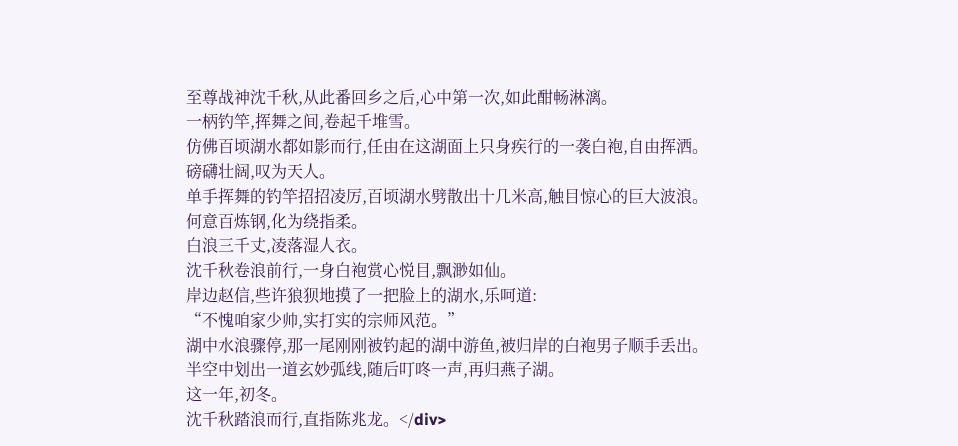至尊战神沈千秋,从此番回乡之后,心中第一次,如此酣畅淋漓。
一柄钓竿,挥舞之间,卷起千堆雪。
仿佛百顷湖水都如影而行,任由在这湖面上只身疾行的一袭白袍,自由挥洒。
磅礴壮阔,叹为天人。
单手挥舞的钓竿招招凌厉,百顷湖水劈散出十几米高,触目惊心的巨大波浪。
何意百炼钢,化为绕指柔。
白浪三千丈,凌落湿人衣。
沈千秋卷浪前行,一身白袍赏心悦目,飘渺如仙。
岸边赵信,些许狼狈地摸了一把脸上的湖水,乐呵道:
“不愧咱家少帅,实打实的宗师风范。”
湖中水浪骤停,那一尾刚刚被钓起的湖中游鱼,被归岸的白袍男子顺手丢出。
半空中划出一道玄妙弧线,随后叮咚一声,再归燕子湖。
这一年,初冬。
沈千秋踏浪而行,直指陈兆龙。</div>